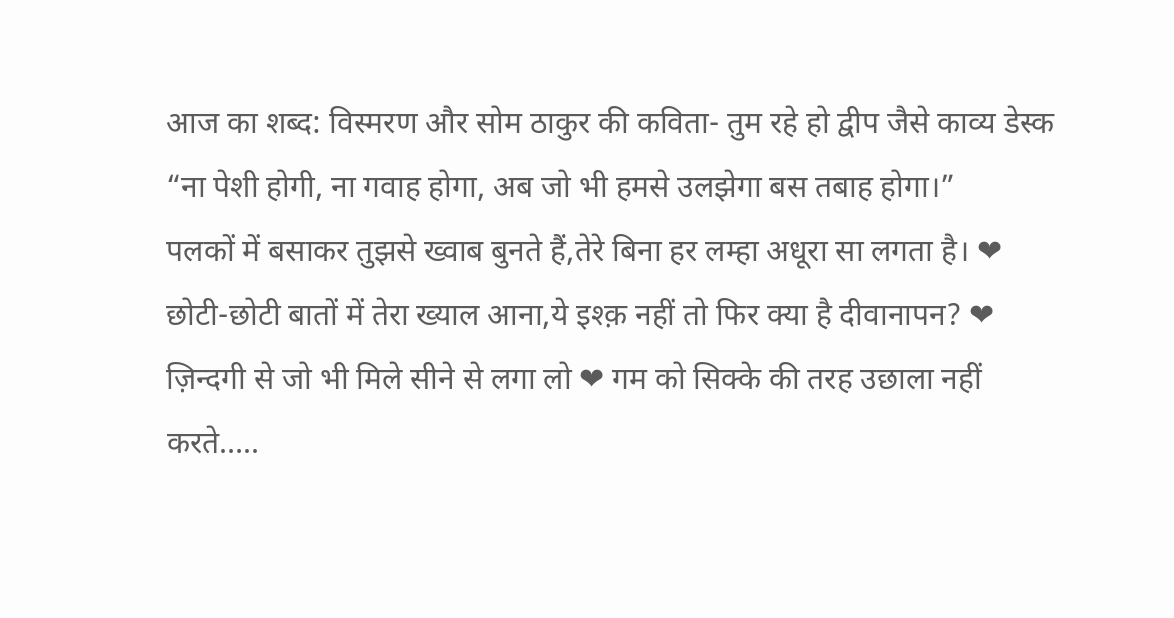आज का शब्द: विस्मरण और सोम ठाकुर की कविता- तुम रहे हो द्वीप जैसे काव्य डेस्क
“ना पेशी होगी, ना गवाह होगा, अब जो भी हमसे उलझेगा बस तबाह होगा।”
पलकों में बसाकर तुझसे ख्वाब बुनते हैं,तेरे बिना हर लम्हा अधूरा सा लगता है। ❤
छोटी-छोटी बातों में तेरा ख्याल आना,ये इश्क़ नहीं तो फिर क्या है दीवानापन? ❤
ज़िन्दगी से जो भी मिले सीने से लगा लो ❤ गम को सिक्के की तरह उछाला नहीं करते…..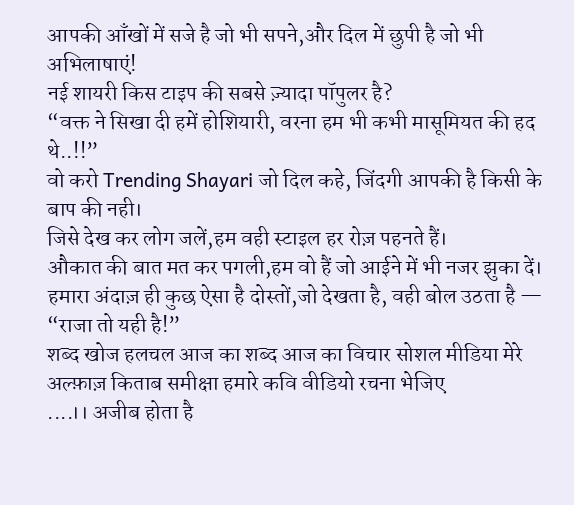आपकी आँखों में सजे है जो भी सपने,और दिल में छुपी है जो भी अभिलाषाएं!
नई शायरी किस टाइप की सबसे ज़्यादा पॉपुलर है?
“वक्त ने सिखा दी हमें होशियारी, वरना हम भी कभी मासूमियत की हद थे..!!”
वो करो Trending Shayari जो दिल कहे, जिंदगी आपकी है किसी के बाप की नही।
जिसे देख कर लोग जलें,हम वही स्टाइल हर रोज़ पहनते हैं।
औकात की बात मत कर पगली,हम वो हैं जो आईने में भी नजर झुका दें।
हमारा अंदाज़ ही कुछ ऐसा है दोस्तों,जो देखता है, वही बोल उठता है — “राजा तो यही है!”
शब्द खोज हलचल आज का शब्द आज का विचार सोशल मीडिया मेरे अल्फ़ाज़ किताब समीक्षा हमारे कवि वीडियो रचना भेजिए
....।। अजीब होता है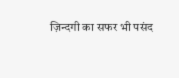ज़िन्दगी का सफर भी पसंद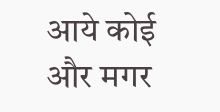आये कोई और मगर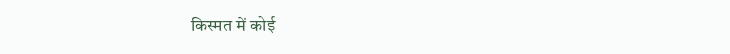किस्मत में कोई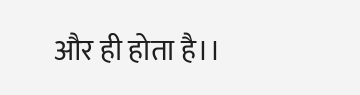और ही होता है।।